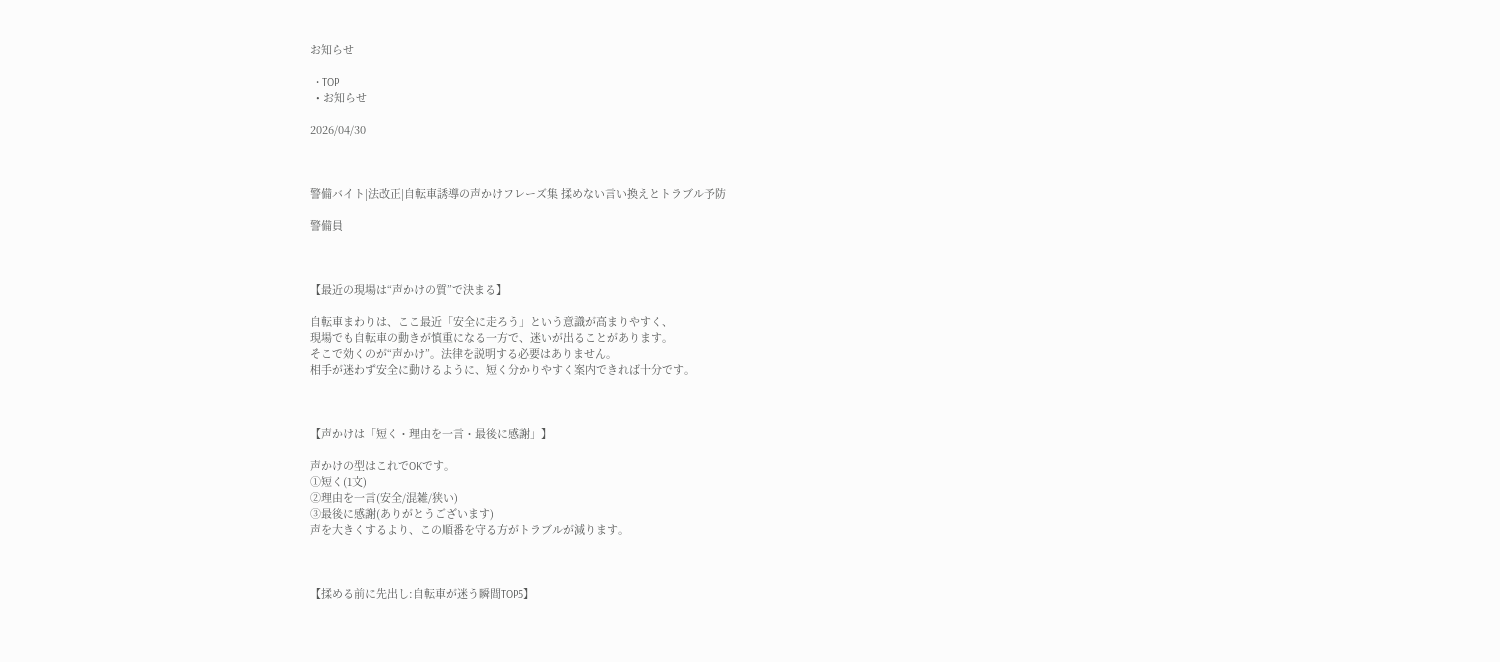お知らせ

  • TOP
  • お知らせ

2026/04/30



警備バイト|法改正|自転車誘導の声かけフレーズ集 揉めない言い換えとトラブル予防

警備員



【最近の現場は“声かけの質”で決まる】

自転車まわりは、ここ最近「安全に走ろう」という意識が高まりやすく、
現場でも自転車の動きが慎重になる一方で、迷いが出ることがあります。
そこで効くのが“声かけ”。法律を説明する必要はありません。
相手が迷わず安全に動けるように、短く分かりやすく案内できれば十分です。



【声かけは「短く・理由を一言・最後に感謝」】

声かけの型はこれでOKです。
①短く(1文)
②理由を一言(安全/混雑/狭い)
③最後に感謝(ありがとうございます)
声を大きくするより、この順番を守る方がトラブルが減ります。



【揉める前に先出し:自転車が迷う瞬間TOP5】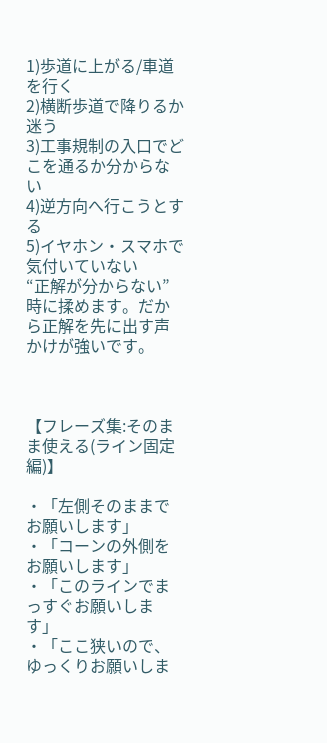1)歩道に上がる/車道を行く
2)横断歩道で降りるか迷う
3)工事規制の入口でどこを通るか分からない
4)逆方向へ行こうとする
5)イヤホン・スマホで気付いていない
“正解が分からない”時に揉めます。だから正解を先に出す声かけが強いです。



【フレーズ集:そのまま使える(ライン固定編)】

・「左側そのままでお願いします」
・「コーンの外側をお願いします」
・「このラインでまっすぐお願いします」
・「ここ狭いので、ゆっくりお願いしま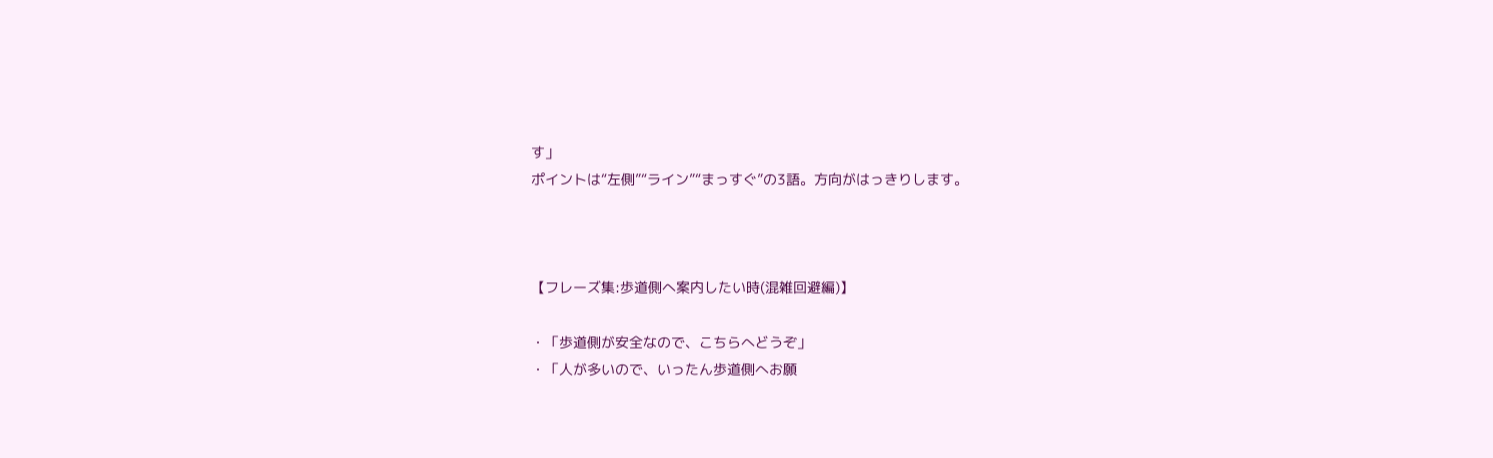す」
ポイントは“左側”“ライン”“まっすぐ”の3語。方向がはっきりします。



【フレーズ集:歩道側へ案内したい時(混雑回避編)】

・「歩道側が安全なので、こちらへどうぞ」
・「人が多いので、いったん歩道側へお願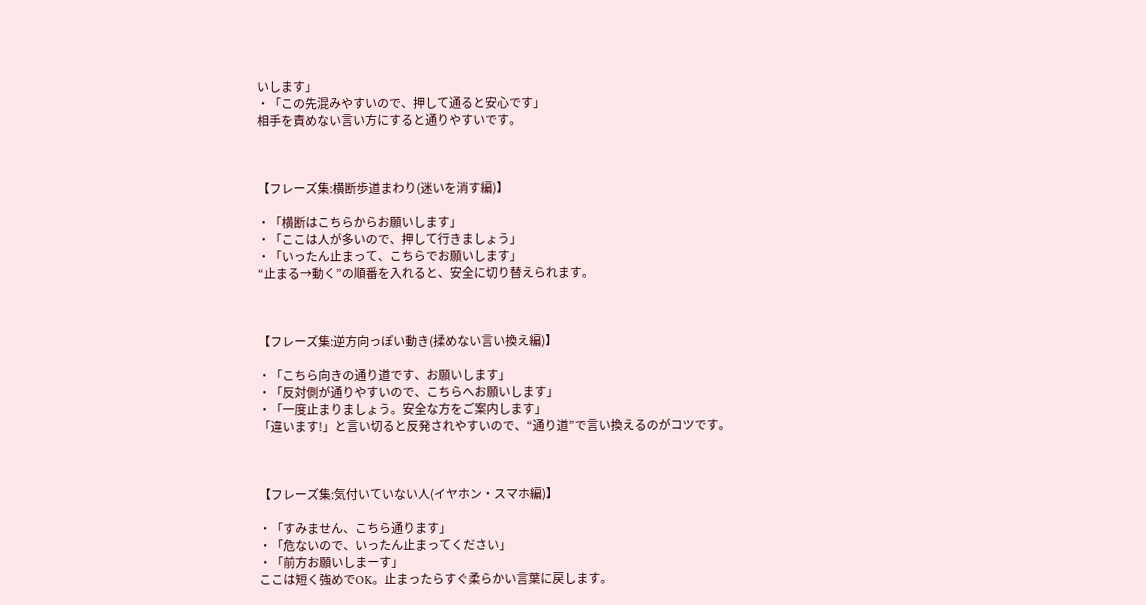いします」
・「この先混みやすいので、押して通ると安心です」
相手を責めない言い方にすると通りやすいです。



【フレーズ集:横断歩道まわり(迷いを消す編)】

・「横断はこちらからお願いします」
・「ここは人が多いので、押して行きましょう」
・「いったん止まって、こちらでお願いします」
“止まる→動く”の順番を入れると、安全に切り替えられます。



【フレーズ集:逆方向っぽい動き(揉めない言い換え編)】

・「こちら向きの通り道です、お願いします」
・「反対側が通りやすいので、こちらへお願いします」
・「一度止まりましょう。安全な方をご案内します」
「違います!」と言い切ると反発されやすいので、“通り道”で言い換えるのがコツです。



【フレーズ集:気付いていない人(イヤホン・スマホ編)】

・「すみません、こちら通ります」
・「危ないので、いったん止まってください」
・「前方お願いしまーす」
ここは短く強めでOK。止まったらすぐ柔らかい言葉に戻します。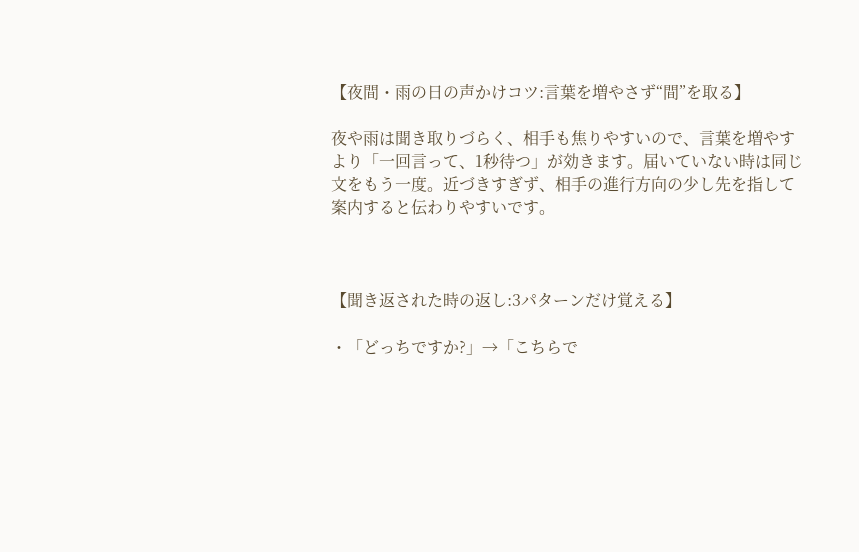【夜間・雨の日の声かけコツ:言葉を増やさず“間”を取る】

夜や雨は聞き取りづらく、相手も焦りやすいので、言葉を増やすより「一回言って、1秒待つ」が効きます。届いていない時は同じ文をもう一度。近づきすぎず、相手の進行方向の少し先を指して案内すると伝わりやすいです。



【聞き返された時の返し:3パターンだけ覚える】

・「どっちですか?」→「こちらで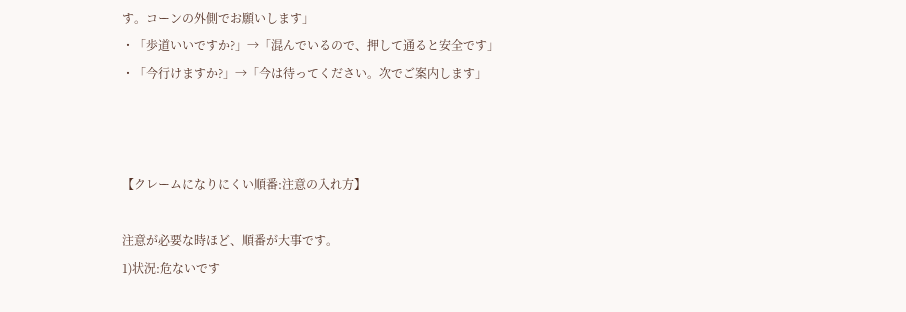す。コーンの外側でお願いします」
・「歩道いいですか?」→「混んでいるので、押して通ると安全です」
・「今行けますか?」→「今は待ってください。次でご案内します」



【クレームになりにくい順番:注意の入れ方】

注意が必要な時ほど、順番が大事です。
1)状況:危ないです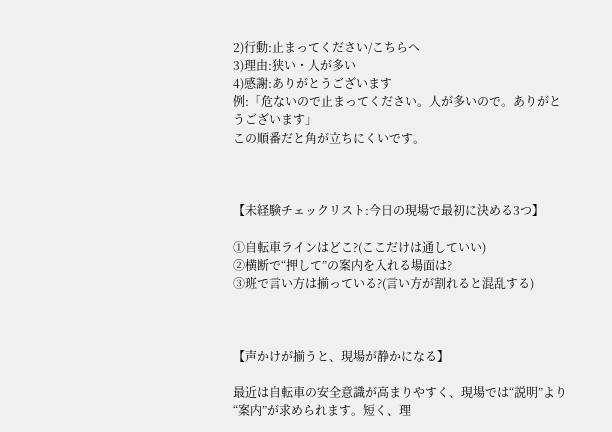2)行動:止まってください/こちらへ
3)理由:狭い・人が多い
4)感謝:ありがとうございます
例:「危ないので止まってください。人が多いので。ありがとうございます」
この順番だと角が立ちにくいです。



【未経験チェックリスト:今日の現場で最初に決める3つ】

①自転車ラインはどこ?(ここだけは通していい)
②横断で“押して”の案内を入れる場面は?
③班で言い方は揃っている?(言い方が割れると混乱する)



【声かけが揃うと、現場が静かになる】

最近は自転車の安全意識が高まりやすく、現場では“説明”より“案内”が求められます。短く、理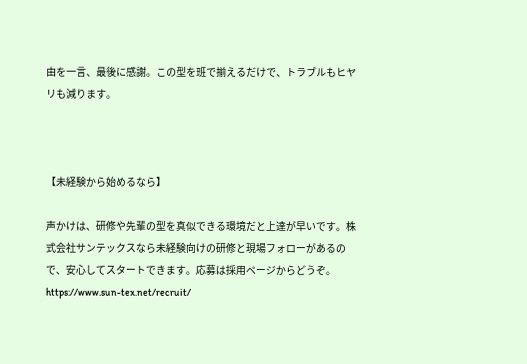由を一言、最後に感謝。この型を班で揃えるだけで、トラブルもヒヤリも減ります。



【未経験から始めるなら】

声かけは、研修や先輩の型を真似できる環境だと上達が早いです。株式会社サンテックスなら未経験向けの研修と現場フォローがあるので、安心してスタートできます。応募は採用ページからどうぞ。
https://www.sun-tex.net/recruit/